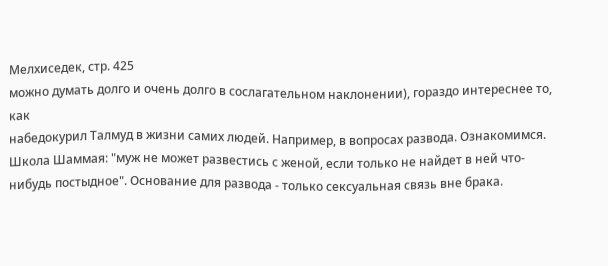Мелхиседек, стр. 425
можно думать долго и очень долго в сослагательном наклонении), гораздо интереснее то, как
набедокурил Талмуд в жизни самих людей. Например, в вопросах развода. Ознакомимся.
Школа Шаммая: "муж не может развестись с женой, если только не найдет в ней что-
нибудь постыдное". Основание для развода - только сексуальная связь вне брака.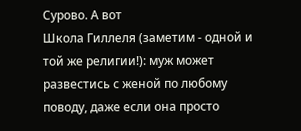Сурово. А вот
Школа Гиллеля (заметим - одной и той же религии!): муж может развестись с женой по любому
поводу, даже если она просто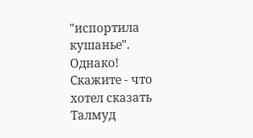"испортила кушанье". Однако! Скажите - что хотел сказать Талмуд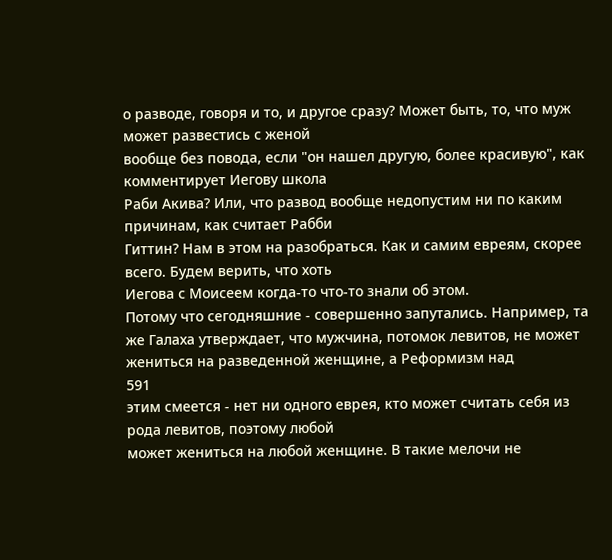о разводе, говоря и то, и другое сразу? Может быть, то, что муж может развестись с женой
вообще без повода, если "он нашел другую, более красивую", как комментирует Иегову школа
Раби Акива? Или, что развод вообще недопустим ни по каким причинам, как считает Рабби
Гиттин? Нам в этом на разобраться. Как и самим евреям, скорее всего. Будем верить, что хоть
Иегова с Моисеем когда-то что-то знали об этом.
Потому что сегодняшние - совершенно запутались. Например, та же Галаха утверждает, что мужчина, потомок левитов, не может жениться на разведенной женщине, а Реформизм над
591
этим смеется - нет ни одного еврея, кто может считать себя из рода левитов, поэтому любой
может жениться на любой женщине. В такие мелочи не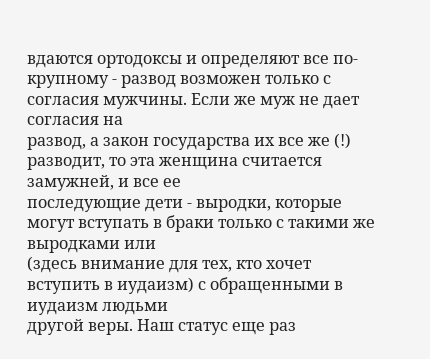вдаются ортодоксы и определяют все по-
крупному - развод возможен только с согласия мужчины. Если же муж не дает согласия на
развод, а закон государства их все же (!) разводит, то эта женщина считается замужней, и все ее
последующие дети - выродки, которые могут вступать в браки только с такими же выродками или
(здесь внимание для тех, кто хочет вступить в иудаизм) с обращенными в иудаизм людьми
другой веры. Наш статус еще раз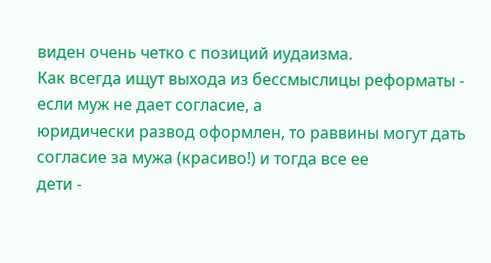виден очень четко с позиций иудаизма.
Как всегда ищут выхода из бессмыслицы реформаты - если муж не дает согласие, а
юридически развод оформлен, то раввины могут дать согласие за мужа (красиво!) и тогда все ее
дети -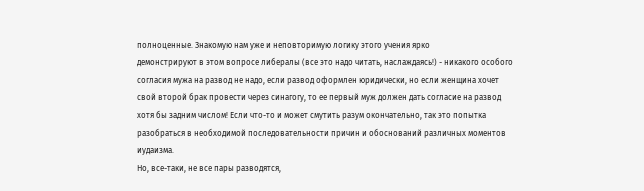полноценные. Знакомую нам уже и неповторимую логику этого учения ярко
демонстрируют в этом вопросе либералы (все это надо читать, наслаждаясь!) - никакого особого
согласия мужа на развод не надо, если развод оформлен юридически, но если женщина хочет
свой второй брак провести через синагогу, то ее первый муж должен дать согласие на развод
хотя бы задним числом! Если что-то и может смутить разум окончательно, так это попытка
разобраться в необходимой последовательности причин и обоснований различных моментов
иудаизма.
Но, все-таки, не все пары разводятся,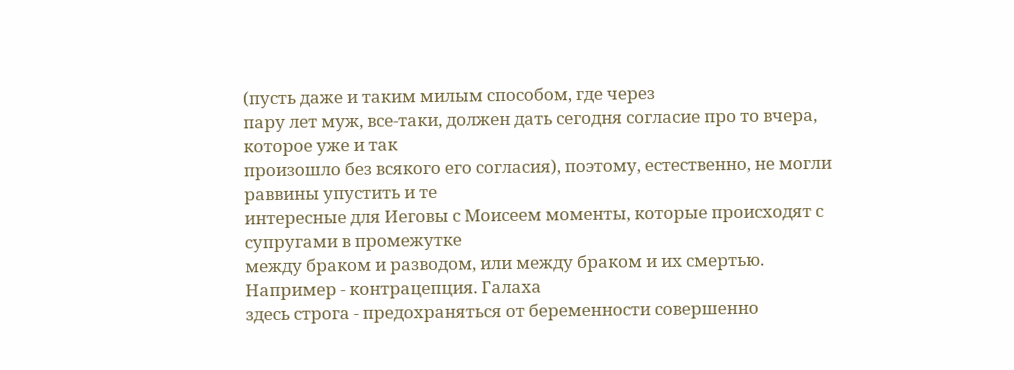(пусть даже и таким милым способом, где через
пару лет муж, все-таки, должен дать сегодня согласие про то вчера, которое уже и так
произошло без всякого его согласия), поэтому, естественно, не могли раввины упустить и те
интересные для Иеговы с Моисеем моменты, которые происходят с супругами в промежутке
между браком и разводом, или между браком и их смертью. Например - контрацепция. Галаха
здесь строга - предохраняться от беременности совершенно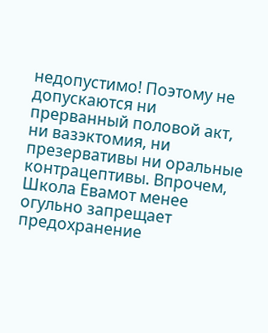недопустимо! Поэтому не
допускаются ни прерванный половой акт, ни вазэктомия, ни презервативы ни оральные
контрацептивы. Впрочем, Школа Евамот менее огульно запрещает предохранение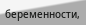беременности,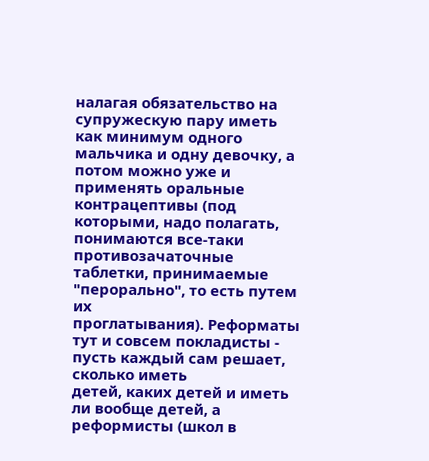налагая обязательство на супружескую пару иметь как минимум одного мальчика и одну девочку, а потом можно уже и применять оральные контрацептивы (под которыми, надо полагать, понимаются все-таки противозачаточные таблетки, принимаемые "перорально", то есть путем их
проглатывания). Реформаты тут и совсем покладисты - пусть каждый сам решает, сколько иметь
детей, каких детей и иметь ли вообще детей, а реформисты (школ в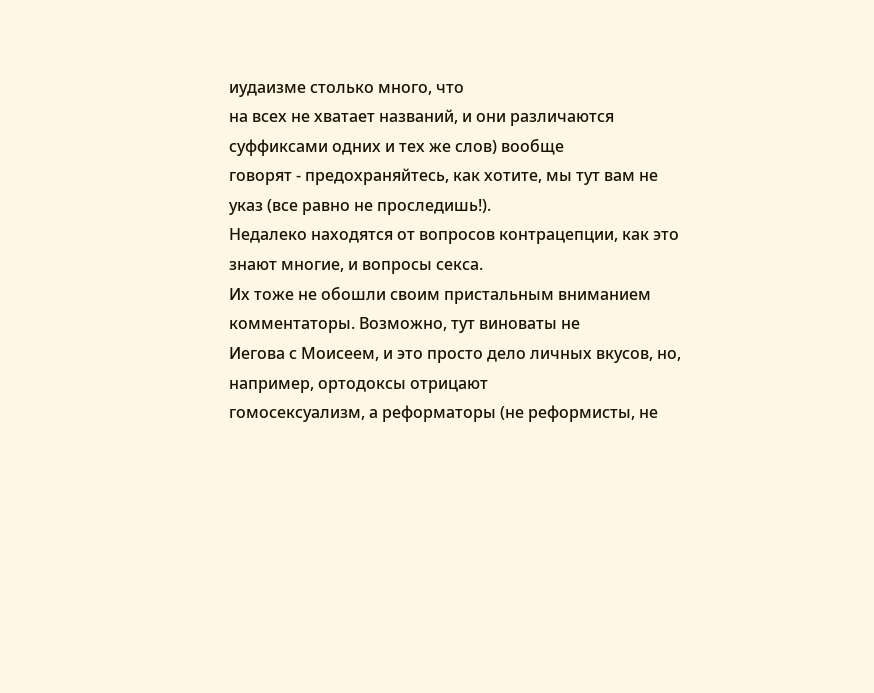иудаизме столько много, что
на всех не хватает названий, и они различаются суффиксами одних и тех же слов) вообще
говорят - предохраняйтесь, как хотите, мы тут вам не указ (все равно не проследишь!).
Недалеко находятся от вопросов контрацепции, как это знают многие, и вопросы секса.
Их тоже не обошли своим пристальным вниманием комментаторы. Возможно, тут виноваты не
Иегова с Моисеем, и это просто дело личных вкусов, но, например, ортодоксы отрицают
гомосексуализм, а реформаторы (не реформисты, не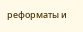реформаты и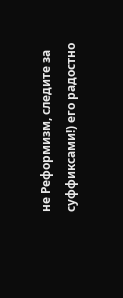не Реформизм, следите за
суффиксами!) его радостно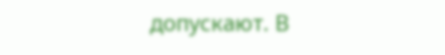допускают. В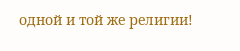одной и той же религии!